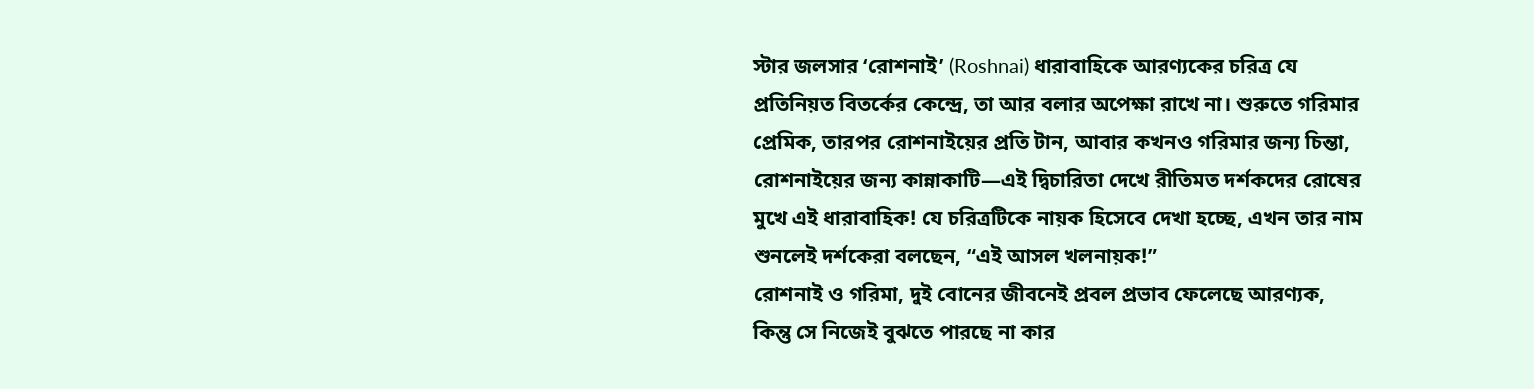স্টার জলসার ‘রোশনাই’ (Roshnai) ধারাবাহিকে আরণ্যকের চরিত্র যে প্রতিনিয়ত বিতর্কের কেন্দ্রে, তা আর বলার অপেক্ষা রাখে না। শুরুতে গরিমার প্রেমিক, তারপর রোশনাইয়ের প্রতি টান, আবার কখনও গরিমার জন্য চিন্তা, রোশনাইয়ের জন্য কান্নাকাটি—এই দ্বিচারিতা দেখে রীতিমত দর্শকদের রোষের মুখে এই ধারাবাহিক! যে চরিত্রটিকে নায়ক হিসেবে দেখা হচ্ছে, এখন তার নাম শুনলেই দর্শকেরা বলছেন, “এই আসল খলনায়ক!”
রোশনাই ও গরিমা, দুই বোনের জীবনেই প্রবল প্রভাব ফেলেছে আরণ্যক, কিন্তু সে নিজেই বুঝতে পারছে না কার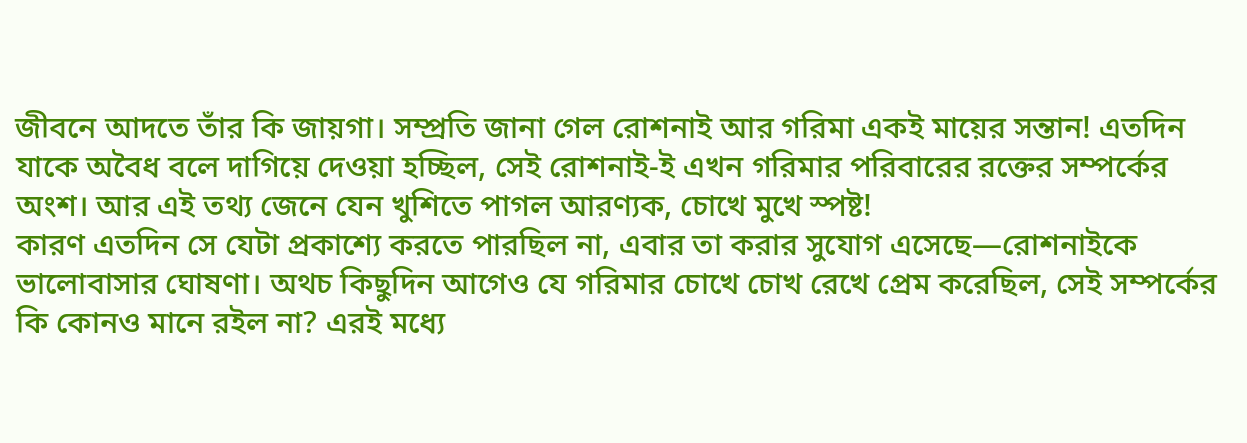জীবনে আদতে তাঁর কি জায়গা। সম্প্রতি জানা গেল রোশনাই আর গরিমা একই মায়ের সন্তান! এতদিন যাকে অবৈধ বলে দাগিয়ে দেওয়া হচ্ছিল, সেই রোশনাই-ই এখন গরিমার পরিবারের রক্তের সম্পর্কের অংশ। আর এই তথ্য জেনে যেন খুশিতে পাগল আরণ্যক, চোখে মুখে স্পষ্ট!
কারণ এতদিন সে যেটা প্রকাশ্যে করতে পারছিল না, এবার তা করার সুযোগ এসেছে—রোশনাইকে ভালোবাসার ঘোষণা। অথচ কিছুদিন আগেও যে গরিমার চোখে চোখ রেখে প্রেম করেছিল, সেই সম্পর্কের কি কোনও মানে রইল না? এরই মধ্যে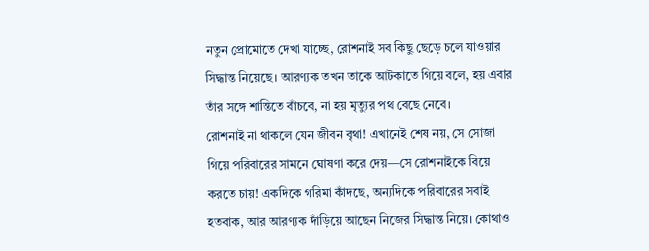নতুন প্রোমোতে দেখা যাচ্ছে, রোশনাই সব কিছু ছেড়ে চলে যাওয়ার সিদ্ধান্ত নিয়েছে। আরণ্যক তখন তাকে আটকাতে গিয়ে বলে, হয় এবার তাঁর সঙ্গে শান্তিতে বাঁচবে, না হয় মৃত্যুর পথ বেছে নেবে।
রোশনাই না থাকলে যেন জীবন বৃথা! এখানেই শেষ নয়, সে সোজা গিয়ে পরিবারের সামনে ঘোষণা করে দেয়—সে রোশনাইকে বিয়ে করতে চায়! একদিকে গরিমা কাঁদছে, অন্যদিকে পরিবারের সবাই হতবাক, আর আরণ্যক দাঁড়িয়ে আছেন নিজের সিদ্ধান্ত নিয়ে। কোথাও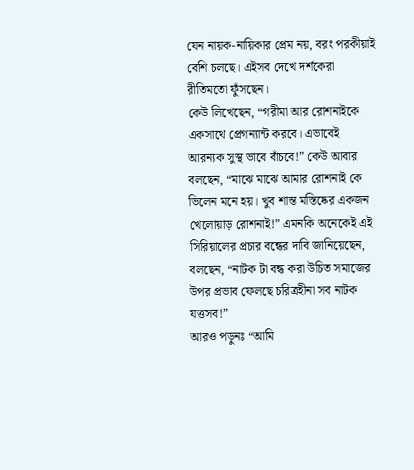যেন নায়ক-নায়িকার প্রেম নয়, বরং পরকীয়াই বেশি চলছে। এইসব দেখে দর্শকেরা রীতিমতো ফুঁসছেন।
কেউ লিখেছেন, “গরীমা আর রোশনাইকে একসাথে প্রেগন্যান্ট করবে। এভাবেই আরন্যক সুস্থ ভাবে বাঁচবে!” কেউ আবার বলছেন, “মাঝে মাঝে আমার রোশনাই কে ভিলেন মনে হয়। খুব শান্ত মস্তিষ্কের একজন খেলোয়াড় রোশনাই!” এমনকি অনেকেই এই সিরিয়ালের প্রচার বন্ধের দাবি জানিয়েছেন, বলছেন, “নাটক টা বন্ধ করা উচিত সমাজের উপর প্রভাব ফেলছে চরিত্রহীনা সব নাটক যত্তসব!”
আরও পড়ুনঃ “আমি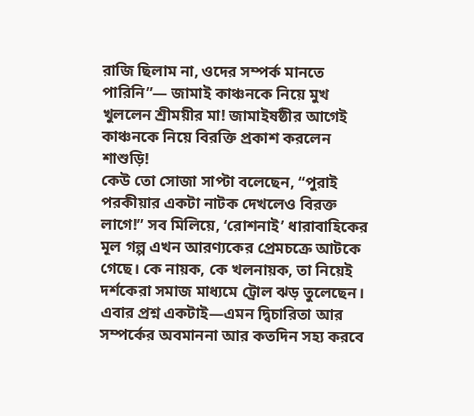রাজি ছিলাম না, ওদের সম্পর্ক মানতে পারিনি”— জামাই কাঞ্চনকে নিয়ে মুখ খুললেন শ্রীময়ীর মা! জামাইষষ্ঠীর আগেই কাঞ্চনকে নিয়ে বিরক্তি প্রকাশ করলেন শাশুড়ি!
কেউ তো সোজা সাপ্টা বলেছেন, “পুরাই পরকীয়ার একটা নাটক দেখলেও বিরক্ত লাগে!” সব মিলিয়ে, ‘রোশনাই’ ধারাবাহিকের মূল গল্প এখন আরণ্যকের প্রেমচক্রে আটকে গেছে। কে নায়ক, কে খলনায়ক, তা নিয়েই দর্শকেরা সমাজ মাধ্যমে ট্রোল ঝড় তুলেছেন। এবার প্রশ্ন একটাই—এমন দ্বিচারিতা আর সম্পর্কের অবমাননা আর কতদিন সহ্য করবে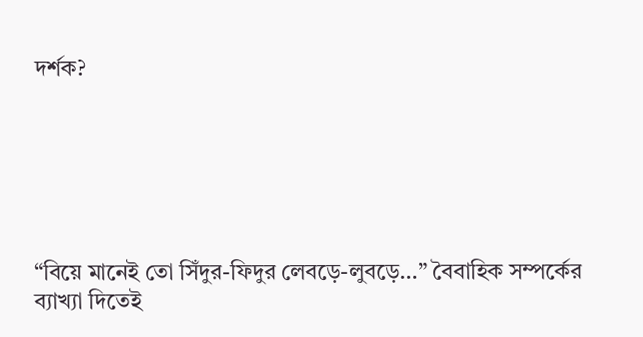দর্শক?






“বিয়ে মানেই তো সিঁদুর-ফিদুর লেবড়ে-লুবড়ে…” বৈবাহিক সম্পর্কের ব্যাখ্যা দিতেই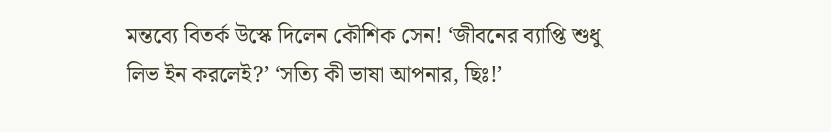মন্তব্যে বিতর্ক উস্কে দিলেন কৌশিক সেন! ‘জীবনের ব্যাপ্তি শুধু লিভ ইন করলেই?’ ‘সত্যি কী ভাষা আপনার, ছিঃ!’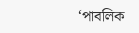‘পাবলিক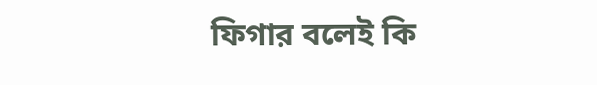ফিগার বলেই কি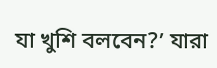যা খুশি বলবেন?’ যারা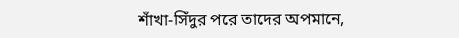শাঁখা-সিঁদুর পরে তাদের অপমানে,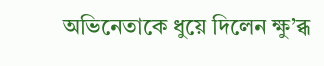অভিনেতাকে ধুয়ে দিলেন ক্ষু’ব্ধ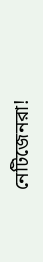নেটিজেনরা!